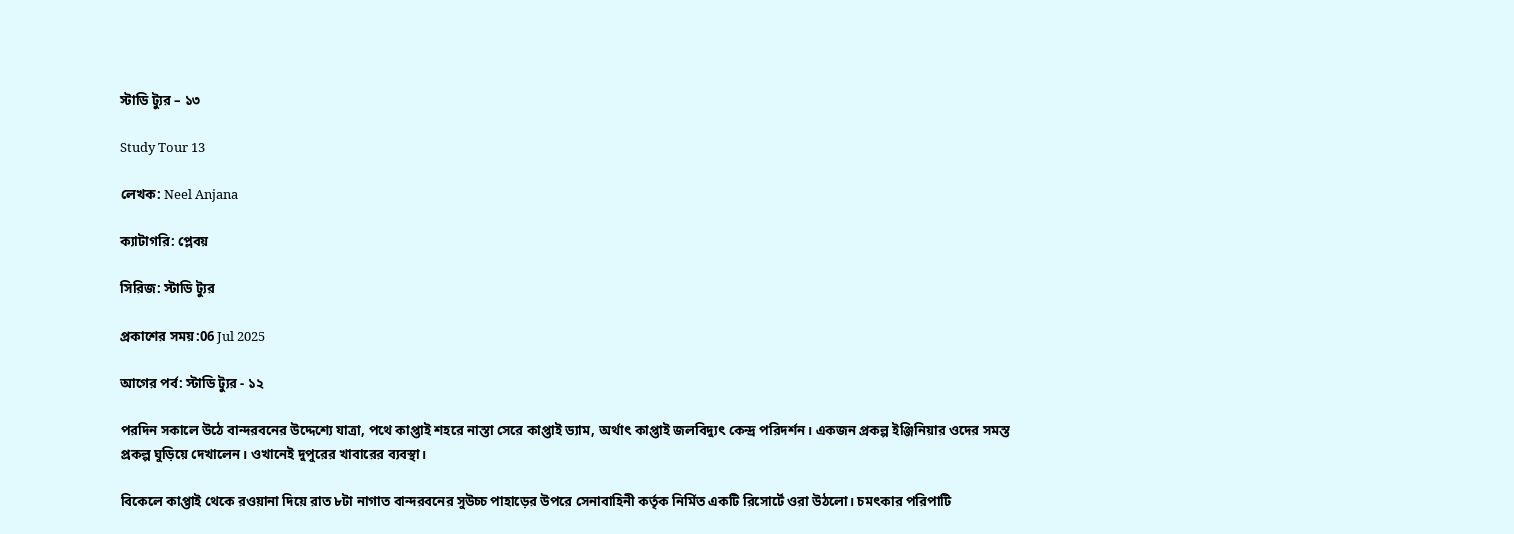স্টাডি ট্যুর – ১৩

Study Tour 13

লেখক: Neel Anjana

ক্যাটাগরি: প্লেবয়

সিরিজ: স্টাডি ট্যুর

প্রকাশের সময়:06 Jul 2025

আগের পর্ব: স্টাডি ট্যুর - ১২

পরদিন সকালে উঠে বান্দরবনের উদ্দেশ্যে যাত্রা, পথে কাপ্তাই শহরে নাস্তা সেরে কাপ্তাই ড্যাম, অর্থাৎ কাপ্তাই জলবিদ্যুৎ কেন্দ্র পরিদর্শন। একজন প্রকল্প ইঞ্জিনিয়ার ওদের সমস্ত প্রকল্প ঘুড়িয়ে দেখালেন। ওখানেই দুপুরের খাবারের ব্যবস্থা।

বিকেলে কাপ্তাই থেকে রওয়ানা দিয়ে রাত ৮টা নাগাত বান্দরবনের সুউচ্চ পাহাড়ের উপরে সেনাবাহিনী কর্তৃক নির্মিত একটি রিসোর্টে ওরা উঠলো। চমৎকার পরিপাটি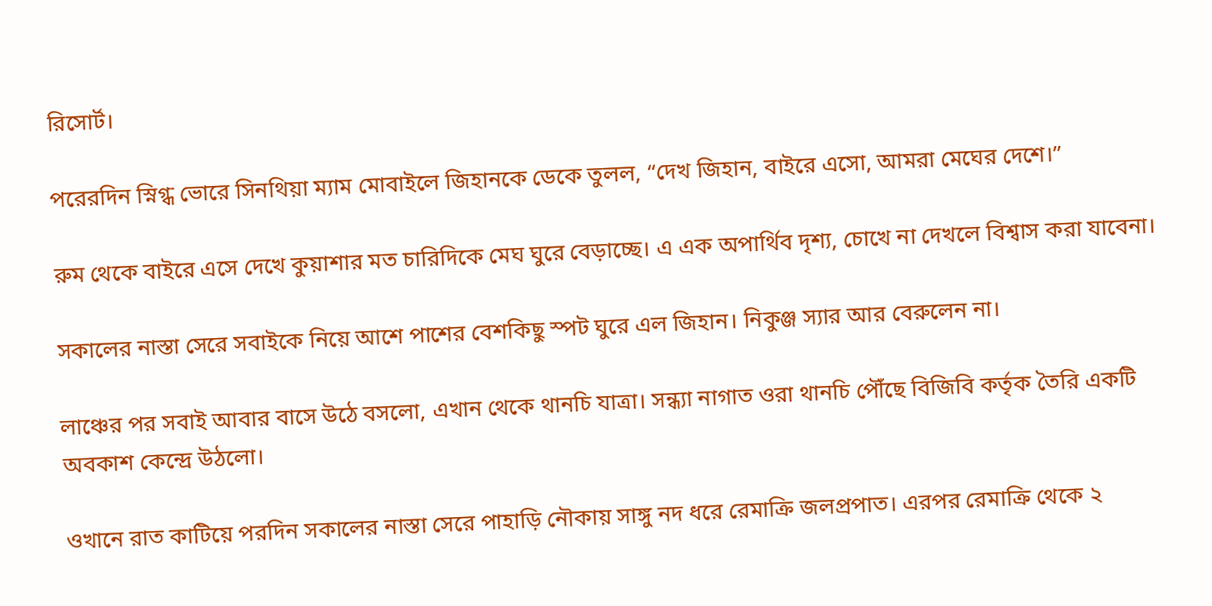রিসোর্ট।

পরেরদিন স্নিগ্ধ ভোরে সিনথিয়া ম্যাম মোবাইলে জিহানকে ডেকে তুলল, “দেখ জিহান, বাইরে এসো, আমরা মেঘের দেশে।”

রুম থেকে বাইরে এসে দেখে কুয়াশার মত চারিদিকে মেঘ ঘুরে বেড়াচ্ছে। এ এক অপার্থিব দৃশ্য, চোখে না দেখলে বিশ্বাস করা যাবেনা।

সকালের নাস্তা সেরে সবাইকে নিয়ে আশে পাশের বেশকিছু স্পট ঘুরে এল জিহান। নিকুঞ্জ স্যার আর বেরুলেন না।

লাঞ্চের পর সবাই আবার বাসে উঠে বসলো, এখান থেকে থানচি যাত্রা। সন্ধ্যা নাগাত ওরা থানচি পৌঁছে বিজিবি কর্তৃক তৈরি একটি অবকাশ কেন্দ্রে উঠলো।

ওখানে রাত কাটিয়ে পরদিন সকালের নাস্তা সেরে পাহাড়ি নৌকায় সাঙ্গু নদ ধরে রেমাক্রি জলপ্রপাত। এরপর রেমাক্রি থেকে ২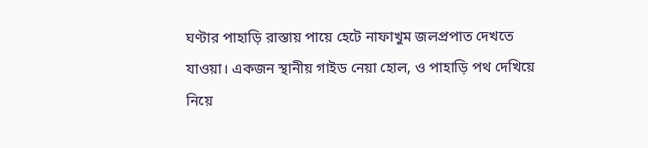ঘণ্টার পাহাড়ি রাস্তায় পায়ে হেটে নাফাখুম জলপ্রপাত দেখতে যাওয়া। একজন স্থানীয় গাইড নেয়া হোল, ও পাহাড়ি পথ দেখিয়ে নিয়ে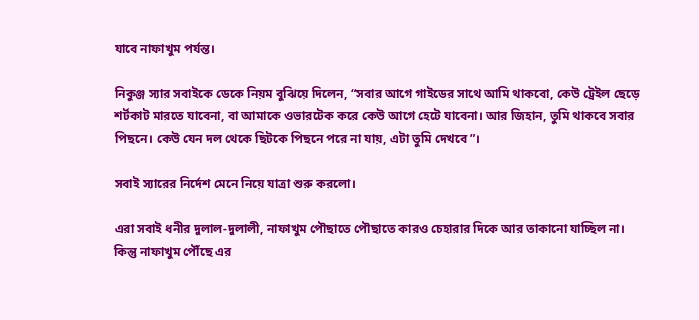যাবে নাফাখুম পর্যন্ত।

নিকুঞ্জ স্যার সবাইকে ডেকে নিয়ম বুঝিয়ে দিলেন, “সবার আগে গাইডের সাথে আমি থাকবো, কেউ ট্রেইল ছেড়ে শর্টকাট মারতে যাবেনা, বা আমাকে ওভারটেক করে কেউ আগে হেটে যাবেনা। আর জিহান, তুমি থাকবে সবার পিছনে। কেউ যেন দল থেকে ছিটকে পিছনে পরে না যায়, এটা তুমি দেখবে”।

সবাই স্যারের নির্দেশ মেনে নিয়ে যাত্রা শুরু করলো।

এরা সবাই ধনীর দুলাল-দুলালী, নাফাখুম পৌছাতে পৌছাতে কারও চেহারার দিকে আর তাকানো যাচ্ছিল না। কিন্তু নাফাখুম পৌঁছে এর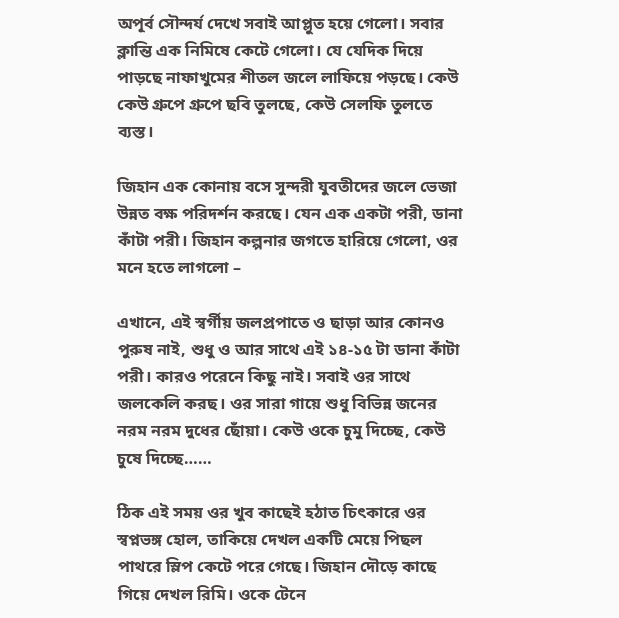অপূর্ব সৌন্দর্য দেখে সবাই আপ্লুত হয়ে গেলো। সবার ক্লান্তি এক নিমিষে কেটে গেলো। যে যেদিক দিয়ে পাড়ছে নাফাখুমের শীতল জলে লাফিয়ে পড়ছে। কেউ কেউ গ্রুপে গ্রুপে ছবি তুলছে, কেউ সেলফি তুলতে ব্যস্ত।

জিহান এক কোনায় বসে সুন্দরী যুবতীদের জলে ভেজা উন্নত বক্ষ পরিদর্শন করছে। যেন এক একটা পরী, ডানা কাঁটা পরী। জিহান কল্পনার জগতে হারিয়ে গেলো, ওর মনে হতে লাগলো –

এখানে, এই স্বর্গীয় জলপ্রপাতে ও ছাড়া আর কোনও পুরুষ নাই, শুধু ও আর সাথে এই ১৪-১৫ টা ডানা কাঁটা পরী। কারও পরেনে কিছু নাই। সবাই ওর সাথে জলকেলি করছ। ওর সারা গায়ে শুধু বিভিন্ন জনের নরম নরম দুধের ছোঁয়া। কেউ ওকে চুমু দিচ্ছে, কেউ চুষে দিচ্ছে……

ঠিক এই সময় ওর খুব কাছেই হঠাত চিৎকারে ওর স্বপ্নভঙ্গ হোল, তাকিয়ে দেখল একটি মেয়ে পিছল পাথরে স্লিপ কেটে পরে গেছে। জিহান দৌড়ে কাছে গিয়ে দেখল রিমি। ওকে টেনে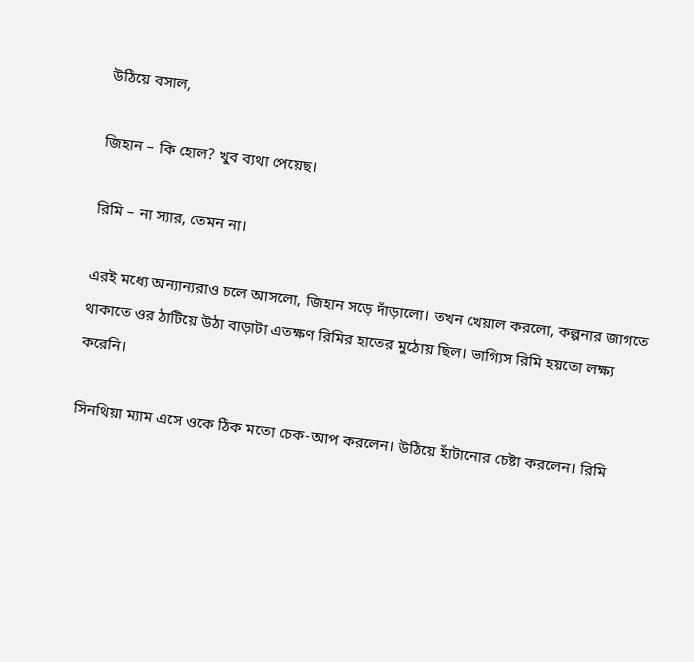উঠিয়ে বসাল,

জিহান – কি হোল? খুব ব্যথা পেয়েছ।

রিমি – না স্যার, তেমন না।

এরই মধ্যে অন্যান্যরাও চলে আসলো, জিহান সড়ে দাঁড়ালো। তখন খেয়াল করলো, কল্পনার জাগতে থাকাতে ওর ঠাটিয়ে উঠা বাড়াটা এতক্ষণ রিমির হাতের মুঠোয় ছিল। ভাগ্যিস রিমি হয়তো লক্ষ্য করেনি।

সিনথিয়া ম্যাম এসে ওকে ঠিক মতো চেক-আপ করলেন। উঠিয়ে হাঁটানোর চেষ্টা করলেন। রিমি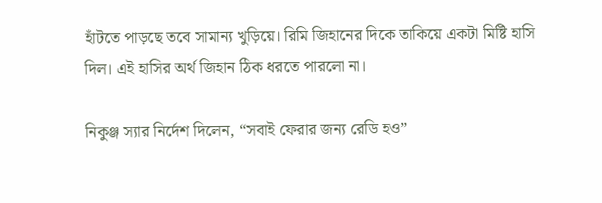হাঁটতে পাড়ছে তবে সামান্য খুড়িয়ে। রিমি জিহানের দিকে তাকিয়ে একটা মিষ্টি হাসি দিল। এই হাসির অর্থ জিহান ঠিক ধরতে পারলো না।

নিকুঞ্জ স্যার নির্দেশ দিলেন, “সবাই ফেরার জন্য রেডি হও”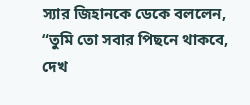স্যার জিহানকে ডেকে বললেন, “তুমি তো সবার পিছনে থাকবে, দেখ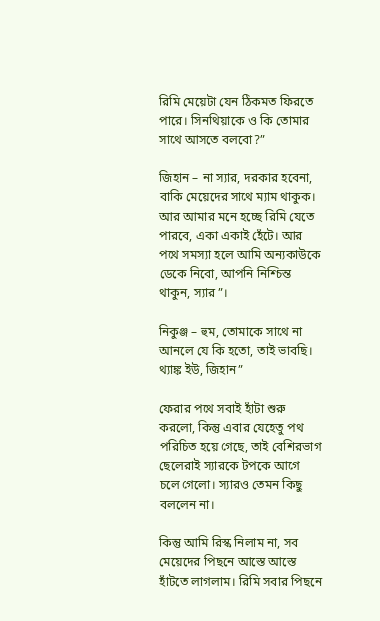রিমি মেয়েটা যেন ঠিকমত ফিরতে পারে। সিনথিয়াকে ও কি তোমার সাথে আসতে বলবো?”

জিহান – না স্যার, দরকার হবেনা, বাকি মেয়েদের সাথে ম্যাম থাকুক। আর আমার মনে হচ্ছে রিমি যেতে পারবে, একা একাই হেঁটে। আর পথে সমস্যা হলে আমি অন্যকাউকে ডেকে নিবো, আপনি নিশ্চিন্ত থাকুন, স্যার”।

নিকুঞ্জ – হুম, তোমাকে সাথে না আনলে যে কি হতো, তাই ভাবছি। থ্যাঙ্ক ইউ, জিহান”

ফেরার পথে সবাই হাঁটা শুরু করলো, কিন্তু এবার যেহেতু পথ পরিচিত হয়ে গেছে, তাই বেশিরভাগ ছেলেরাই স্যারকে টপকে আগে চলে গেলো। স্যারও তেমন কিছু বললেন না।

কিন্তু আমি রিস্ক নিলাম না, সব মেয়েদের পিছনে আস্তে আস্তে হাঁটতে লাগলাম। রিমি সবার পিছনে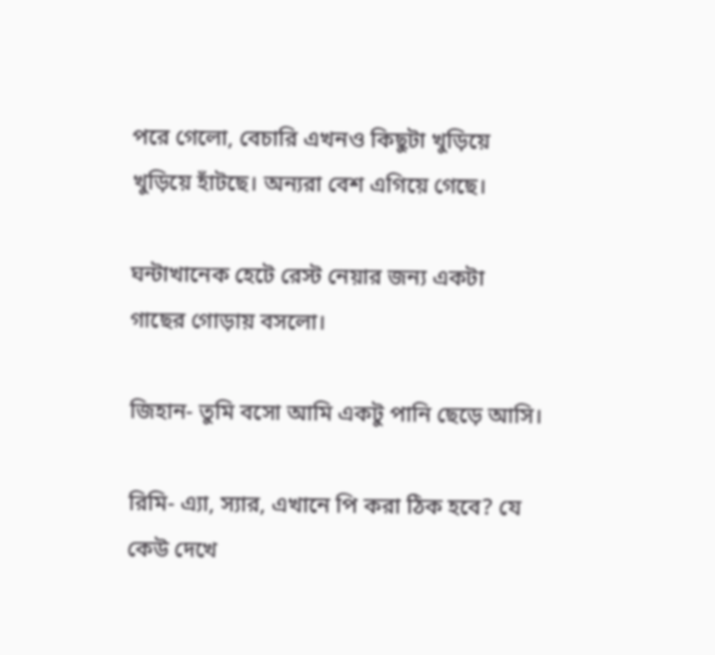পরে গেলো, বেচারি এখনও কিছুটা খুড়িয়ে খুড়িয়ে হাঁটছে। অন্যরা বেশ এগিয়ে গেছে।

ঘন্টাখানেক হেটে রেস্ট নেয়ার জন্য একটা গাছের গোড়ায় বসলো।

জিহান- তুমি বসো আমি একটু পানি ছেড়ে আসি।

রিমি- এ্যা, স্যার, এখানে পি করা ঠিক হবে? যে কেউ দেখে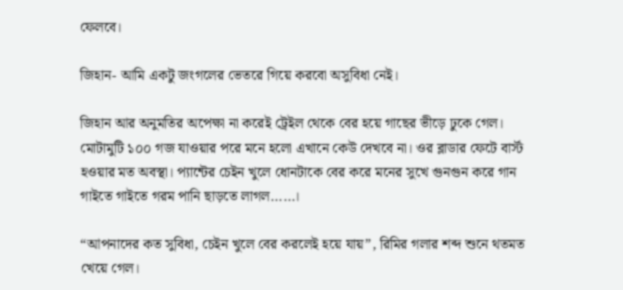ফেলবে।

জিহান- আমি একটু জংগলের ভেতরে গিয়ে করবো অসুবিধা নেই।

জিহান আর অনুমতির অপেক্ষা না করেই ট্রেইল থেকে বের হয়ে গাছের ভীড়ে ঢুকে গেল। মোটামুটি ১০০ গজ যাওয়ার পরে মনে হলো এখানে কেউ দেখবে না। ওর ব্লাডার ফেটে বার্স্ট হওয়ার মত অবস্থা। প্যান্টের চেইন খুলে ধোনটাকে বের করে মনের সুখে গুনগুন করে গান গাইতে গাইতে গরম পানি ছাড়তে লাগল......।

“আপনাদের কত সুবিধা, চেইন খুলে বের করলেই হয়ে যায়”, রিমির গলার শব্দ শুনে থতমত খেয়ে গেল।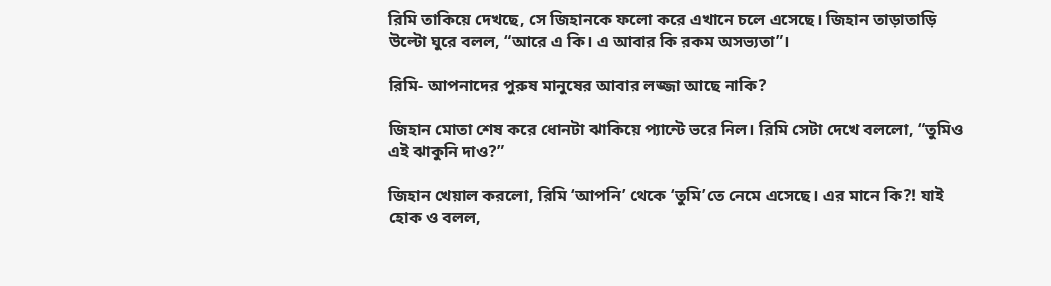রিমি তাকিয়ে দেখছে, সে জিহানকে ফলো করে এখানে চলে এসেছে। জিহান তাড়াতাড়ি উল্টো ঘুরে বলল, “আরে এ কি। এ আবার কি রকম অসভ্যতা”।

রিমি- আপনাদের পুরুষ মানুষের আবার লজ্জা আছে নাকি?

জিহান মোতা শেষ করে ধোনটা ঝাকিয়ে প্যান্টে ভরে নিল। রিমি সেটা দেখে বললো, “তুমিও এই ঝাকুনি দাও?”

জিহান খেয়াল করলো, রিমি ‘আপনি’ থেকে ‘তুমি’তে নেমে এসেছে। এর মানে কি?! যাই হোক ও বলল,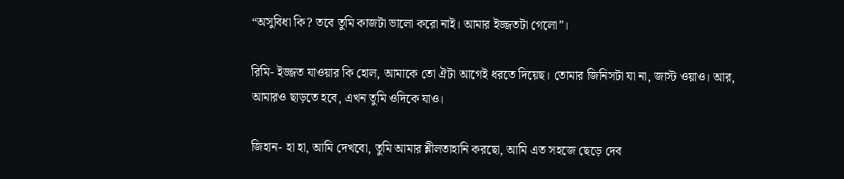“অসুবিধা কি? তবে তুমি কাজটা ভালো করো নাই। আমার ইজ্জতটা গেলো”।

রিমি- ইজ্জত যাওয়ার কি হোল, আমাকে তো ঐটা আগেই ধরতে দিয়েছ। তোমার জিনিসটা যা না, জাস্ট ওয়াও। আর, আমারও ছাড়তে হবে, এখন তুমি ওদিকে যাও।

জিহান- হা হা, আমি দেখবো, তুমি আমার শ্লীলতাহানি করছো, আমি এত সহজে ছেড়ে দেব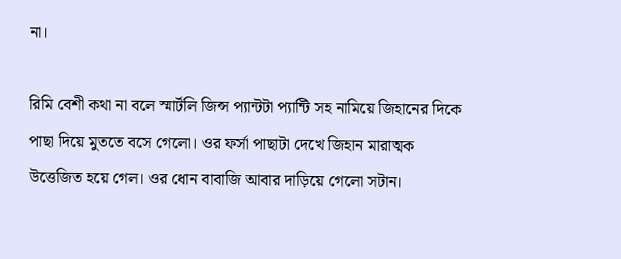না।

রিমি বেশী কথা না বলে স্মার্টলি জিন্স প্যান্টটা প্যান্টি সহ নামিয়ে জিহানের দিকে পাছা দিয়ে মুততে বসে গেলো। ওর ফর্সা পাছাটা দেখে জিহান মারাত্মক উত্তেজিত হয়ে গেল। ওর ধোন বাবাজি আবার দাড়িয়ে গেলো সটান।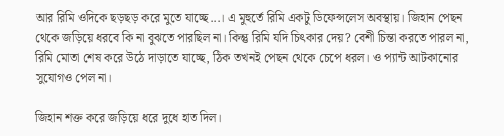আর রিমি ওদিকে ছড়ছড় করে মুতে যাচ্ছে...। এ মুহুর্তে রিমি একটু ডিফেন্সলেস অবস্থায়। জিহান পেছন থেকে জড়িয়ে ধরবে কি না বুঝতে পারছিল না। কিন্তু রিমি যদি চিৎকার দেয়? বেশী চিন্তা করতে পারল না, রিমি মোতা শেষ করে উঠে দাড়াতে যাচ্ছে, ঠিক তখনই পেছন থেকে চেপে ধরল। ও প্যান্ট আটকানোর সুযোগও পেল না।

জিহান শক্ত করে জড়িয়ে ধরে দুধে হাত দিল।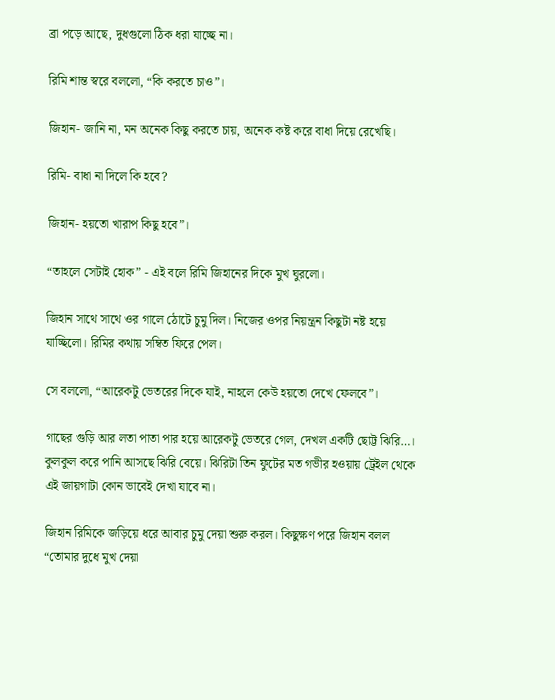ব্রা পড়ে আছে, দুধগুলো ঠিক ধরা যাচ্ছে না।

রিমি শান্ত স্বরে বললো, “কি করতে চাও”।

জিহান- জানি না, মন অনেক কিছু করতে চায়, অনেক কষ্ট করে বাধা দিয়ে রেখেছি।

রিমি- বাধা না দিলে কি হবে?

জিহান- হয়তো খারাপ কিছু হবে”।

“তাহলে সেটাই হোক” - এই বলে রিমি জিহানের দিকে মুখ ঘুরলো।

জিহান সাথে সাথে ওর গালে ঠোটে চুমু দিল। নিজের ওপর নিয়ন্ত্রন কিছুটা নষ্ট হয়ে যাচ্ছিলো। রিমির কথায় সম্বিত ফিরে পেল।

সে বললো, “আরেকটু ভেতরের দিকে যাই, নাহলে কেউ হয়তো দেখে ফেলবে”।

গাছের গুড়ি আর লতা পাতা পার হয়ে আরেকটু ভেতরে গেল, দেখল একটি ছোট্ট ঝিরি…। কুলকুল করে পানি আসছে ঝিরি বেয়ে। ঝিরিটা তিন ফুটের মত গভীর হওয়ায় ট্রেইল থেকে এই জায়গাটা কোন ভাবেই দেখা যাবে না।

জিহান রিমিকে জড়িয়ে ধরে আবার চুমু দেয়া শুরু করল। কিছুক্ষণ পরে জিহান বলল “তোমার দুধে মুখ দেয়া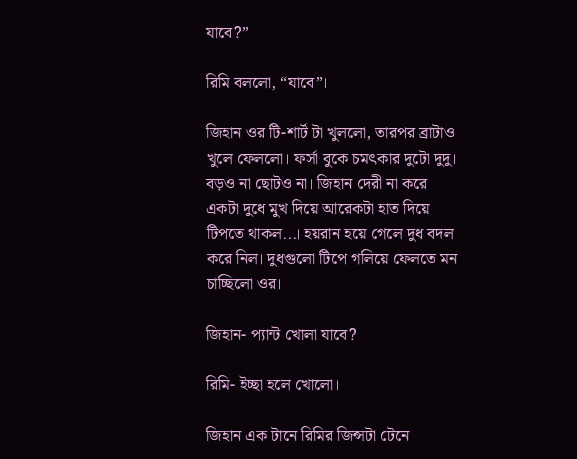যাবে?”

রিমি বললো, “যাবে”।

জিহান ওর টি-শার্ট টা খুললো, তারপর ব্রাটাও খুলে ফেললো। ফর্সা বুকে চমৎকার দুটো দুদু। বড়ও না ছোটও না। জিহান দেরী না করে একটা দুধে মুখ দিয়ে আরেকটা হাত দিয়ে টিপতে থাকল...। হয়রান হয়ে গেলে দুধ বদল করে নিল। দুধগুলো টিপে গলিয়ে ফেলতে মন চাচ্ছিলো ওর।

জিহান- প্যান্ট খোলা যাবে?

রিমি- ইচ্ছা হলে খোলো।

জিহান এক টানে রিমির জিন্সটা টেনে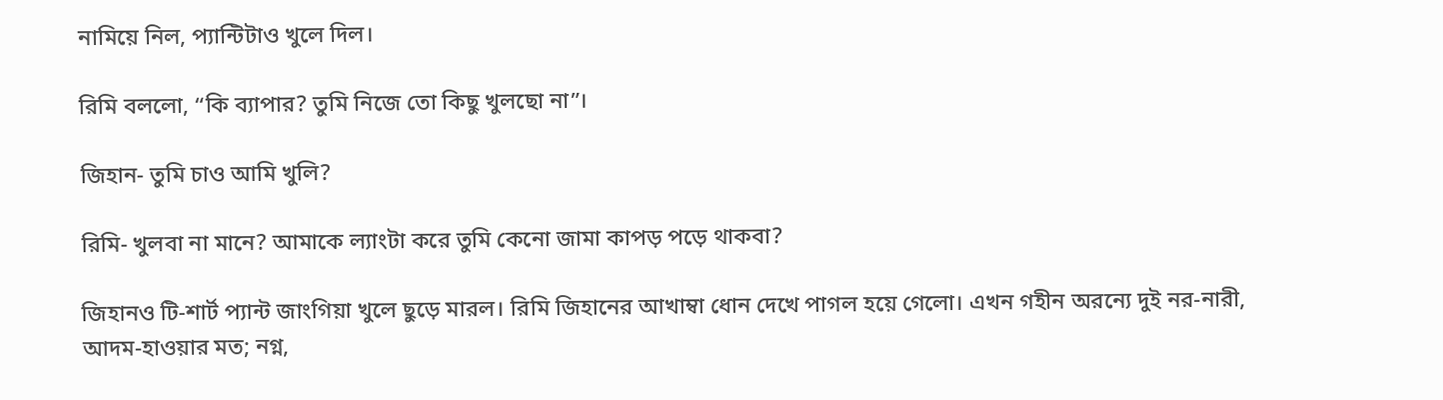নামিয়ে নিল, প্যান্টিটাও খুলে দিল।

রিমি বললো, “কি ব্যাপার? তুমি নিজে তো কিছু খুলছো না”।

জিহান- তুমি চাও আমি খুলি?

রিমি- খুলবা না মানে? আমাকে ল্যাংটা করে তুমি কেনো জামা কাপড় পড়ে থাকবা?

জিহানও টি-শার্ট প্যান্ট জাংগিয়া খুলে ছুড়ে মারল। রিমি জিহানের আখাম্বা ধোন দেখে পাগল হয়ে গেলো। এখন গহীন অরন্যে দুই নর-নারী, আদম-হাওয়ার মত; নগ্ন,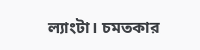ল্যাংটা। চমতকার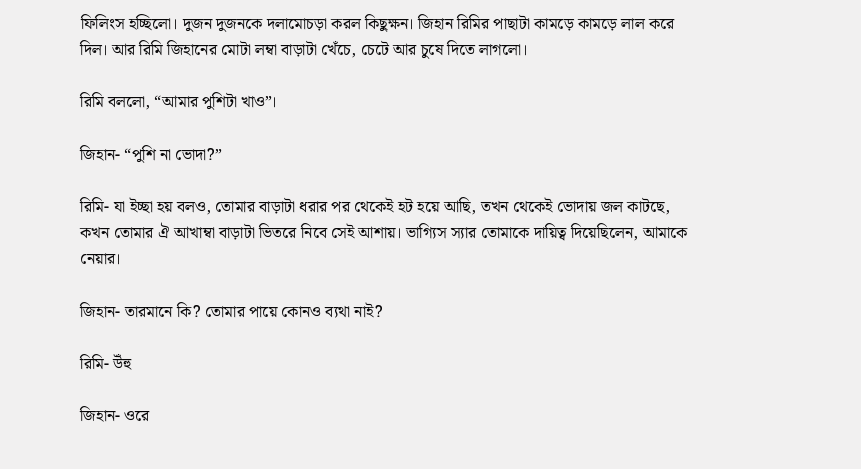ফিলিংস হচ্ছিলো। দুজন দুজনকে দলামোচড়া করল কিছুক্ষন। জিহান রিমির পাছাটা কামড়ে কামড়ে লাল করে দিল। আর রিমি জিহানের মোটা লম্বা বাড়াটা খেঁচে, চেটে আর চুষে দিতে লাগলো।

রিমি বললো, “আমার পুশিটা খাও”।

জিহান- “পুশি না ভোদা?”

রিমি- যা ইচ্ছা হয় বলও, তোমার বাড়াটা ধরার পর থেকেই হট হয়ে আছি, তখন থেকেই ভোদায় জল কাটছে, কখন তোমার ঐ আখাম্বা বাড়াটা ভিতরে নিবে সেই আশায়। ভাগ্যিস স্যার তোমাকে দায়িত্ব দিয়েছিলেন, আমাকে নেয়ার।

জিহান- তারমানে কি? তোমার পায়ে কোনও ব্যথা নাই?

রিমি- উঁহু

জিহান- ওরে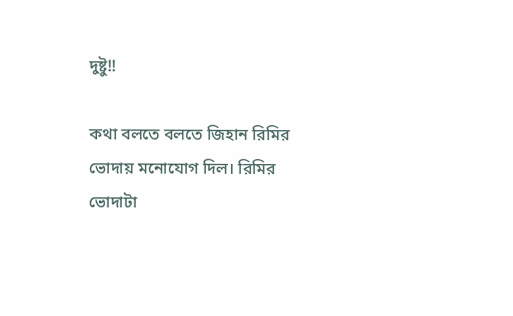দুষ্টু!!

কথা বলতে বলতে জিহান রিমির ভোদায় মনোযোগ দিল। রিমির ভোদাটা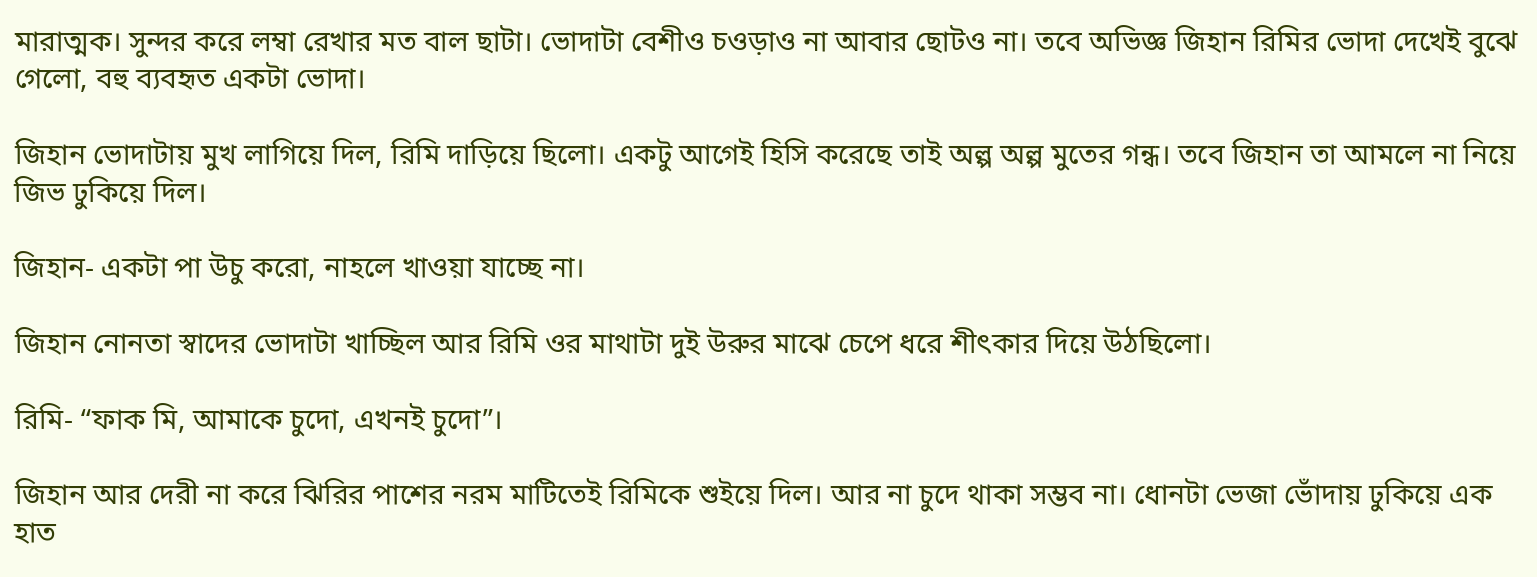মারাত্মক। সুন্দর করে লম্বা রেখার মত বাল ছাটা। ভোদাটা বেশীও চওড়াও না আবার ছোটও না। তবে অভিজ্ঞ জিহান রিমির ভোদা দেখেই বুঝে গেলো, বহু ব্যবহৃত একটা ভোদা।

জিহান ভোদাটায় মুখ লাগিয়ে দিল, রিমি দাড়িয়ে ছিলো। একটু আগেই হিসি করেছে তাই অল্প অল্প মুতের গন্ধ। তবে জিহান তা আমলে না নিয়ে জিভ ঢুকিয়ে দিল।

জিহান- একটা পা উচু করো, নাহলে খাওয়া যাচ্ছে না।

জিহান নোনতা স্বাদের ভোদাটা খাচ্ছিল আর রিমি ওর মাথাটা দুই উরুর মাঝে চেপে ধরে শীৎকার দিয়ে উঠছিলো।

রিমি- “ফাক মি, আমাকে চুদো, এখনই চুদো”।

জিহান আর দেরী না করে ঝিরির পাশের নরম মাটিতেই রিমিকে শুইয়ে দিল। আর না চুদে থাকা সম্ভব না। ধোনটা ভেজা ভোঁদায় ঢুকিয়ে এক হাত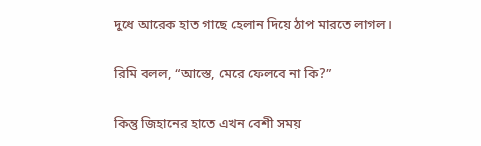দুধে আরেক হাত গাছে হেলান দিয়ে ঠাপ মারতে লাগল।

রিমি বলল, “আস্তে, মেরে ফেলবে না কি?”

কিন্তু জিহানের হাতে এখন বেশী সময়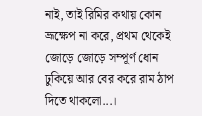নাই, তাই রিমির কথায় কোন ভ্রূক্ষেপ না করে, প্রথম থেকেই জোড়ে জোড়ে সম্পূর্ণ ধোন ঢুকিয়ে আর বের করে রাম ঠাপ দিতে থাকলো...।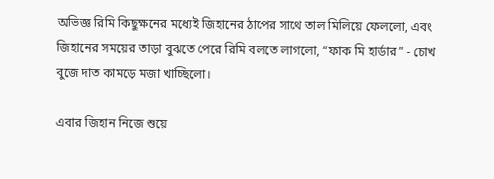অভিজ্ঞ রিমি কিছুক্ষনের মধ্যেই জিহানের ঠাপের সাথে তাল মিলিয়ে ফেললো, এবং জিহানের সময়ের তাড়া বুঝতে পেরে রিমি বলতে লাগলো, “ফাক মি হার্ডার” - চোখ বুজে দাত কামড়ে মজা খাচ্ছিলো।

এবার জিহান নিজে শুয়ে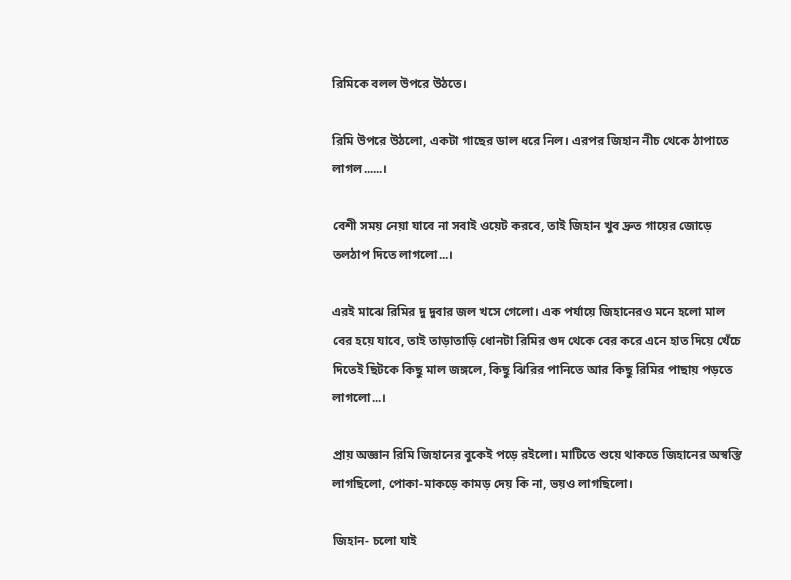রিমিকে বলল উপরে উঠতে।

রিমি উপরে উঠলো, একটা গাছের ডাল ধরে নিল। এরপর জিহান নীচ থেকে ঠাপাতে লাগল......।

বেশী সময় নেয়া যাবে না সবাই ওয়েট করবে, তাই জিহান খুব দ্রুত গায়ের জোড়ে তলঠাপ দিতে লাগলো...।

এরই মাঝে রিমির দু দুবার জল খসে গেলো। এক পর্যায়ে জিহানেরও মনে হলো মাল বের হয়ে যাবে, তাই তাড়াতাড়ি ধোনটা রিমির গুদ থেকে বের করে এনে হাত দিয়ে খেঁচে দিতেই ছিটকে কিছু মাল জঙ্গলে, কিছু ঝিরির পানিতে আর কিছু রিমির পাছায় পড়তে লাগলো...।

প্রায় অজ্ঞান রিমি জিহানের বুকেই পড়ে রইলো। মাটিতে শুয়ে থাকতে জিহানের অস্বস্তি লাগছিলো, পোকা-মাকড়ে কামড় দেয় কি না, ভয়ও লাগছিলো।

জিহান- চলো যাই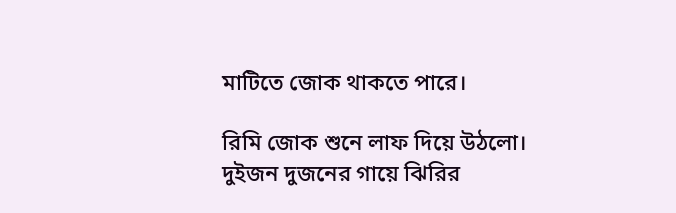মাটিতে জোক থাকতে পারে।

রিমি জোক শুনে লাফ দিয়ে উঠলো। দুইজন দুজনের গায়ে ঝিরির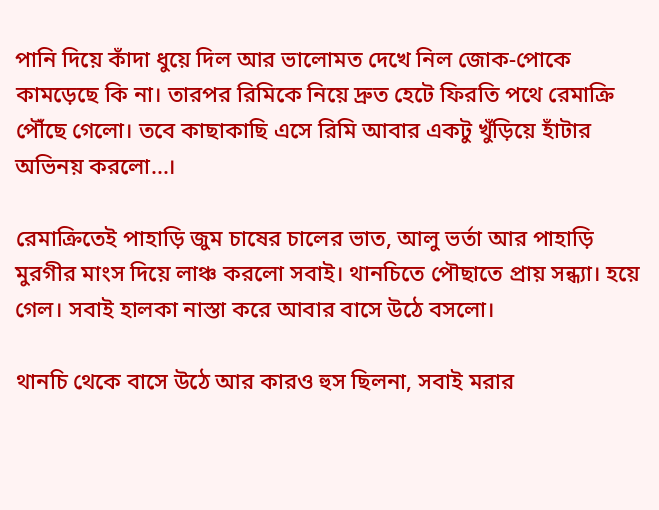পানি দিয়ে কাঁদা ধুয়ে দিল আর ভালোমত দেখে নিল জোক-পোকে কামড়েছে কি না। তারপর রিমিকে নিয়ে দ্রুত হেটে ফিরতি পথে রেমাক্রি পৌঁছে গেলো। তবে কাছাকাছি এসে রিমি আবার একটু খুঁড়িয়ে হাঁটার অভিনয় করলো...।

রেমাক্রিতেই পাহাড়ি জুম চাষের চালের ভাত, আলু ভর্তা আর পাহাড়ি মুরগীর মাংস দিয়ে লাঞ্চ করলো সবাই। থানচিতে পৌছাতে প্রায় সন্ধ্যা। হয়ে গেল। সবাই হালকা নাস্তা করে আবার বাসে উঠে বসলো।

থানচি থেকে বাসে উঠে আর কারও হুস ছিলনা, সবাই মরার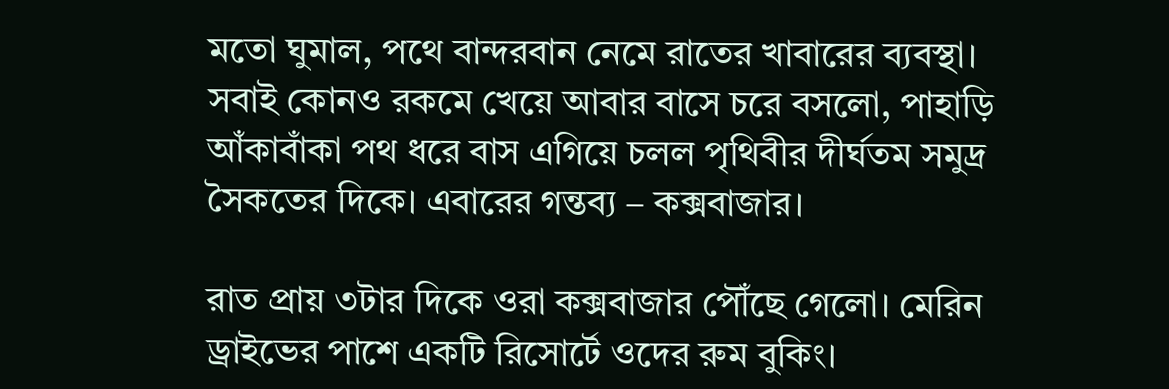মতো ঘুমাল, পথে বান্দরবান নেমে রাতের খাবারের ব্যবস্থা। সবাই কোনও রকমে খেয়ে আবার বাসে চরে বসলো, পাহাড়ি আঁকাবাঁকা পথ ধরে বাস এগিয়ে চলল পৃথিবীর দীর্ঘতম সমুদ্র সৈকতের দিকে। এবারের গন্তব্য – কক্সবাজার।

রাত প্রায় ৩টার দিকে ওরা কক্সবাজার পৌঁছে গেলো। মেরিন ড্রাইভের পাশে একটি রিসোর্টে ওদের রুম বুকিং।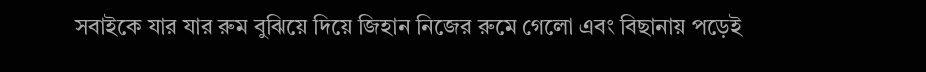সবাইকে যার যার রুম বুঝিয়ে দিয়ে জিহান নিজের রুমে গেলো এবং বিছানায় পড়েই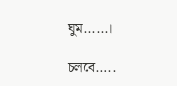ঘুম......।

চলবে…..